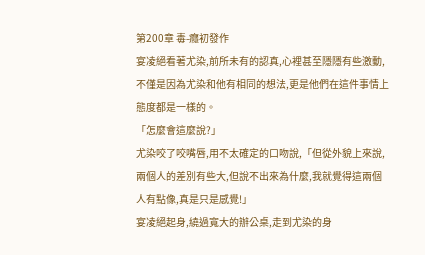第200章 毒-癮初發作
宴凌絕看著尤染,前所未有的認真,心裡甚至隱隱有些激動,不僅是因為尤染和他有相同的想法,更是他們在這件事情上態度都是一樣的。
「怎麼會這麼說?」
尤染咬了咬嘴唇,用不太確定的口吻說,「但從外貌上來說,兩個人的差別有些大,但說不出來為什麼,我就覺得這兩個人有點像,真是只是感覺!」
宴凌絕起身,繞過寬大的辦公桌,走到尤染的身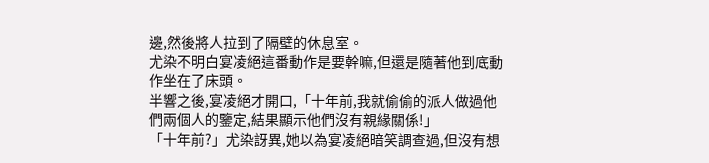邊,然後將人拉到了隔壁的休息室。
尤染不明白宴凌絕這番動作是要幹嘛,但還是隨著他到底動作坐在了床頭。
半響之後,宴凌絕才開口,「十年前,我就偷偷的派人做過他們兩個人的鑒定,結果顯示他們沒有親緣關係!」
「十年前?」尤染訝異,她以為宴凌絕暗笑調查過,但沒有想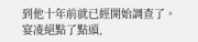到他十年前就已經開始調查了。
宴凌絕點了點頭,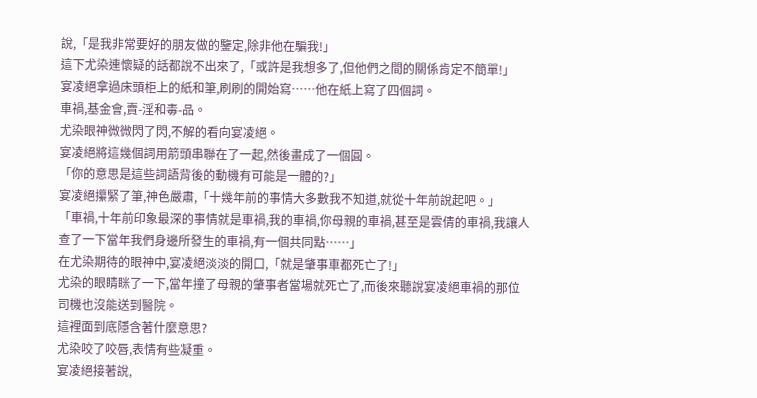說,「是我非常要好的朋友做的鑒定,除非他在騙我!」
這下尤染連懷疑的話都說不出來了,「或許是我想多了,但他們之間的關係肯定不簡單!」
宴凌絕拿過床頭柜上的紙和筆,刷刷的開始寫……他在紙上寫了四個詞。
車禍,基金會,賣-淫和毒-品。
尤染眼神微微閃了閃,不解的看向宴凌絕。
宴凌絕將這幾個詞用箭頭串聯在了一起,然後畫成了一個圓。
「你的意思是這些詞語背後的動機有可能是一體的?」
宴凌絕攥緊了筆,神色嚴肅,「十幾年前的事情大多數我不知道,就從十年前說起吧。」
「車禍,十年前印象最深的事情就是車禍,我的車禍,你母親的車禍,甚至是雲倩的車禍,我讓人查了一下當年我們身邊所發生的車禍,有一個共同點……」
在尤染期待的眼神中,宴凌絕淡淡的開口,「就是肇事車都死亡了!」
尤染的眼睛眯了一下,當年撞了母親的肇事者當場就死亡了,而後來聽說宴凌絕車禍的那位司機也沒能送到醫院。
這裡面到底隱含著什麼意思?
尤染咬了咬唇,表情有些凝重。
宴凌絕接著說,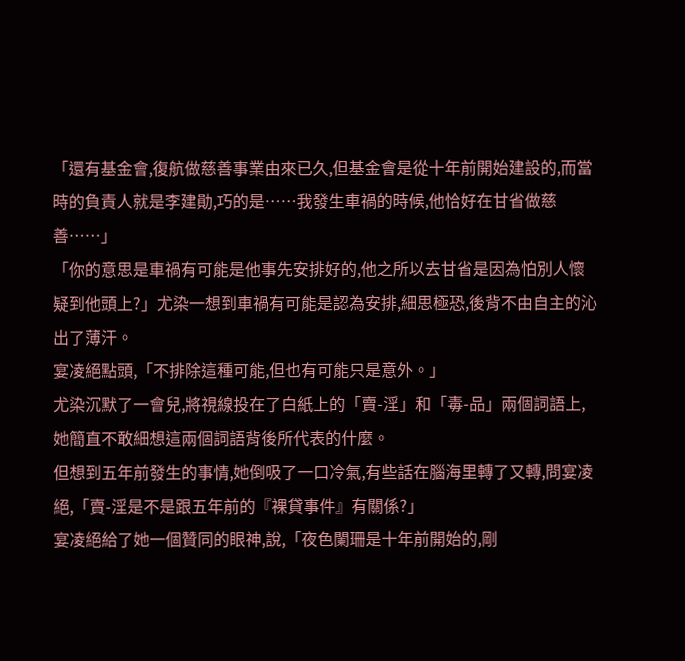「還有基金會,復航做慈善事業由來已久,但基金會是從十年前開始建設的,而當時的負責人就是李建勛,巧的是……我發生車禍的時候,他恰好在甘省做慈善……」
「你的意思是車禍有可能是他事先安排好的,他之所以去甘省是因為怕別人懷疑到他頭上?」尤染一想到車禍有可能是認為安排,細思極恐,後背不由自主的沁出了薄汗。
宴凌絕點頭,「不排除這種可能,但也有可能只是意外。」
尤染沉默了一會兒,將視線投在了白紙上的「賣-淫」和「毒-品」兩個詞語上,她簡直不敢細想這兩個詞語背後所代表的什麼。
但想到五年前發生的事情,她倒吸了一口冷氣,有些話在腦海里轉了又轉,問宴凌絕,「賣-淫是不是跟五年前的『裸貸事件』有關係?」
宴凌絕給了她一個贊同的眼神,說,「夜色闌珊是十年前開始的,剛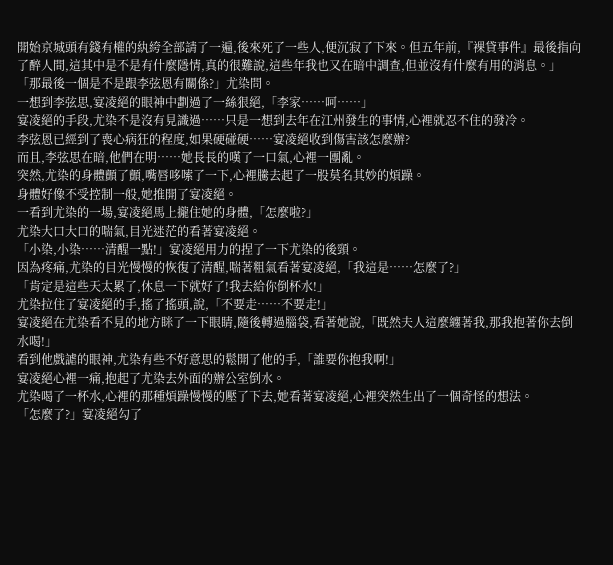開始京城頭有錢有權的紈絝全部請了一遍,後來死了一些人,便沉寂了下來。但五年前,『裸貸事件』最後指向了醉人間,這其中是不是有什麼隱情,真的很難說,這些年我也又在暗中調查,但並沒有什麼有用的消息。」
「那最後一個是不是跟李弦恩有關係?」尤染問。
一想到李弦思,宴凌絕的眼神中劃過了一絲狠絕,「李家……呵……」
宴凌絕的手段,尤染不是沒有見識過……只是一想到去年在江州發生的事情,心裡就忍不住的發冷。
李弦恩已經到了喪心病狂的程度,如果硬碰硬……宴凌絕收到傷害該怎麼辦?
而且,李弦思在暗,他們在明……她長長的嘆了一口氣,心裡一團亂。
突然,尤染的身體顫了顫,嘴唇哆嗦了一下,心裡騰去起了一股莫名其妙的煩躁。
身體好像不受控制一般,她推開了宴凌絕。
一看到尤染的一場,宴凌絕馬上攏住她的身體,「怎麼啦?」
尤染大口大口的喘氣,目光迷茫的看著宴凌絕。
「小染,小染……清醒一點!」宴凌絕用力的捏了一下尤染的後頸。
因為疼痛,尤染的目光慢慢的恢復了清醒,喘著粗氣看著宴凌絕,「我這是……怎麼了?」
「肯定是這些天太累了,休息一下就好了!我去給你倒杯水!」
尤染拉住了宴凌絕的手,搖了搖頭,說,「不要走……不要走!」
宴凌絕在尤染看不見的地方眯了一下眼睛,隨後轉過腦袋,看著她說,「既然夫人這麼纏著我,那我抱著你去倒水喝!」
看到他戲謔的眼神,尤染有些不好意思的鬆開了他的手,「誰要你抱我啊!」
宴凌絕心裡一痛,抱起了尤染去外面的辦公室倒水。
尤染喝了一杯水,心裡的那種煩躁慢慢的壓了下去,她看著宴凌絕,心裡突然生出了一個奇怪的想法。
「怎麼了?」宴凌絕勾了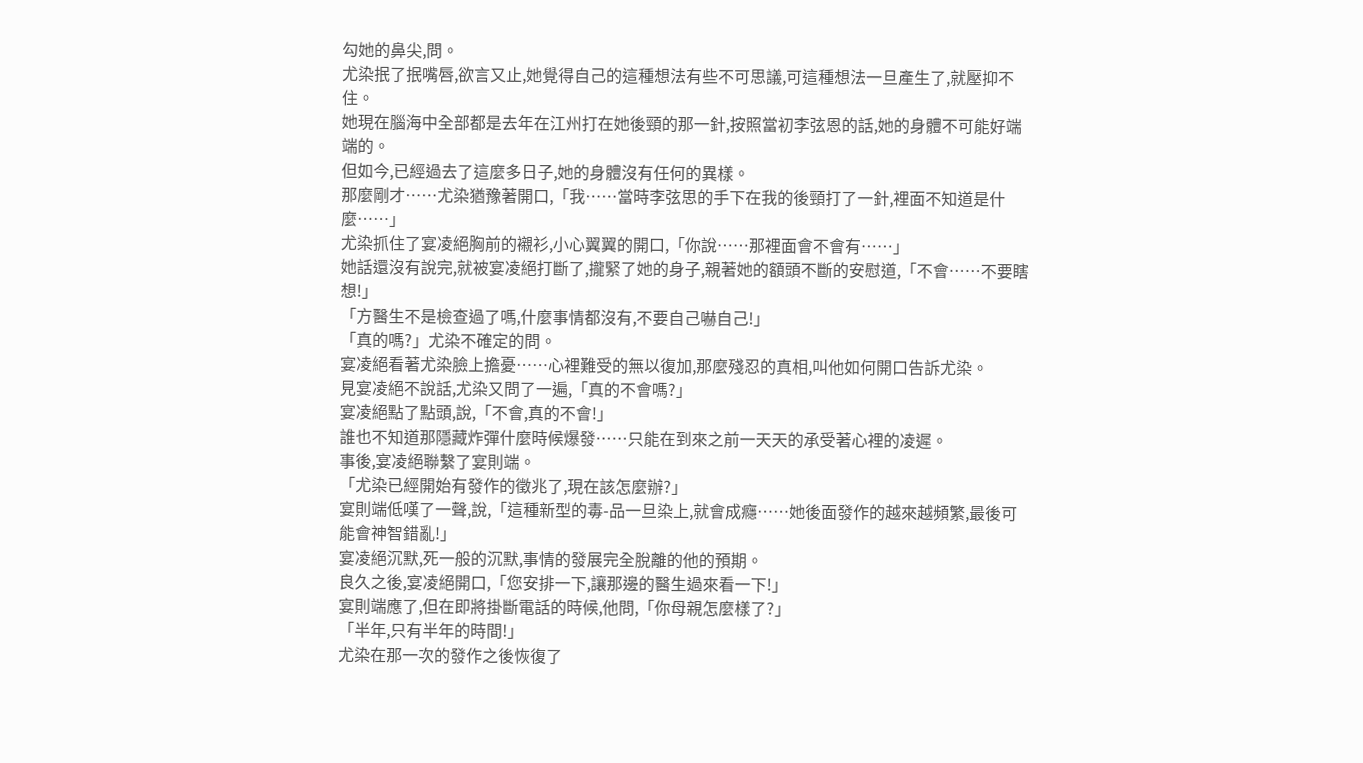勾她的鼻尖,問。
尤染抿了抿嘴唇,欲言又止,她覺得自己的這種想法有些不可思議,可這種想法一旦產生了,就壓抑不住。
她現在腦海中全部都是去年在江州打在她後頸的那一針,按照當初李弦恩的話,她的身體不可能好端端的。
但如今,已經過去了這麼多日子,她的身體沒有任何的異樣。
那麼剛才……尤染猶豫著開口,「我……當時李弦思的手下在我的後頸打了一針,裡面不知道是什麼……」
尤染抓住了宴凌絕胸前的襯衫,小心翼翼的開口,「你說……那裡面會不會有……」
她話還沒有說完,就被宴凌絕打斷了,攏緊了她的身子,親著她的額頭不斷的安慰道,「不會……不要瞎想!」
「方醫生不是檢查過了嗎,什麼事情都沒有,不要自己嚇自己!」
「真的嗎?」尤染不確定的問。
宴凌絕看著尤染臉上擔憂……心裡難受的無以復加,那麼殘忍的真相,叫他如何開口告訴尤染。
見宴凌絕不說話,尤染又問了一遍,「真的不會嗎?」
宴凌絕點了點頭,說,「不會,真的不會!」
誰也不知道那隱藏炸彈什麼時候爆發……只能在到來之前一天天的承受著心裡的凌遲。
事後,宴凌絕聯繫了宴則端。
「尤染已經開始有發作的徵兆了,現在該怎麼辦?」
宴則端低嘆了一聲,說,「這種新型的毒-品一旦染上,就會成癮……她後面發作的越來越頻繁,最後可能會神智錯亂!」
宴凌絕沉默,死一般的沉默,事情的發展完全脫離的他的預期。
良久之後,宴凌絕開口,「您安排一下,讓那邊的醫生過來看一下!」
宴則端應了,但在即將掛斷電話的時候,他問,「你母親怎麼樣了?」
「半年,只有半年的時間!」
尤染在那一次的發作之後恢復了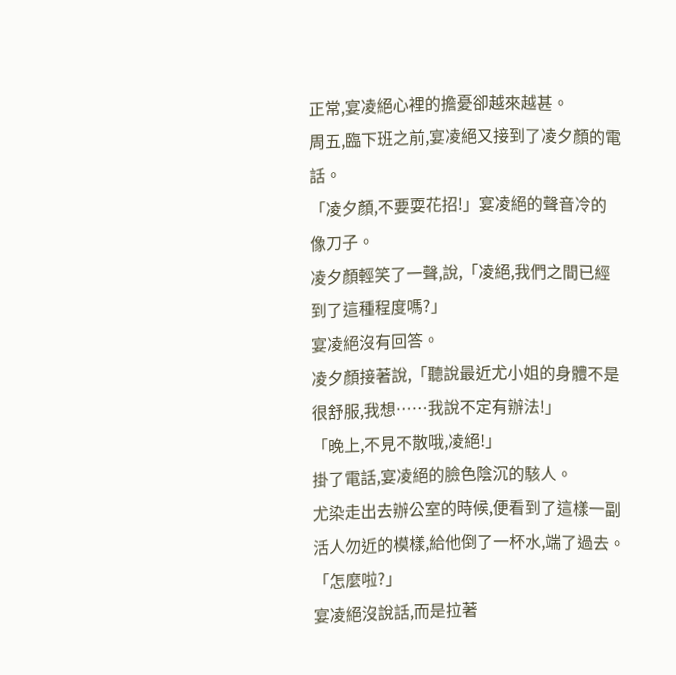正常,宴凌絕心裡的擔憂卻越來越甚。
周五,臨下班之前,宴凌絕又接到了凌夕顏的電話。
「凌夕顏,不要耍花招!」宴凌絕的聲音冷的像刀子。
凌夕顏輕笑了一聲,說,「凌絕,我們之間已經到了這種程度嗎?」
宴凌絕沒有回答。
凌夕顏接著說,「聽說最近尤小姐的身體不是很舒服,我想……我說不定有辦法!」
「晚上,不見不散哦,凌絕!」
掛了電話,宴凌絕的臉色陰沉的駭人。
尤染走出去辦公室的時候,便看到了這樣一副活人勿近的模樣,給他倒了一杯水,端了過去。
「怎麼啦?」
宴凌絕沒說話,而是拉著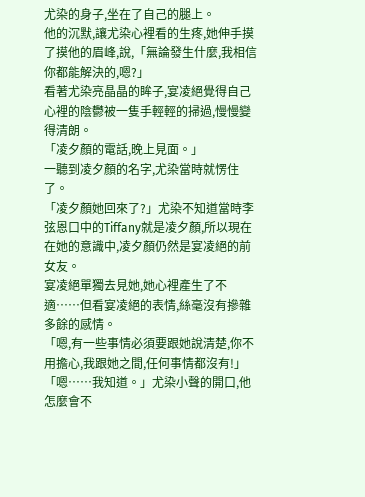尤染的身子,坐在了自己的腿上。
他的沉默,讓尤染心裡看的生疼,她伸手摸了摸他的眉峰,說,「無論發生什麼,我相信你都能解決的,嗯?」
看著尤染亮晶晶的眸子,宴凌絕覺得自己心裡的陰鬱被一隻手輕輕的掃過,慢慢變得清朗。
「凌夕顏的電話,晚上見面。」
一聽到凌夕顏的名字,尤染當時就愣住了。
「凌夕顏她回來了?」尤染不知道當時李弦恩口中的Tiffany就是凌夕顏,所以現在在她的意識中,凌夕顏仍然是宴凌絕的前女友。
宴凌絕單獨去見她,她心裡產生了不適……但看宴凌絕的表情,絲毫沒有摻雜多餘的感情。
「嗯,有一些事情必須要跟她說清楚,你不用擔心,我跟她之間,任何事情都沒有!」
「嗯……我知道。」尤染小聲的開口,他怎麼會不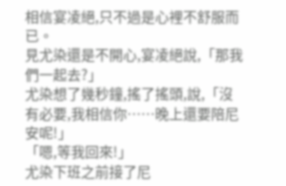相信宴凌絕,只不過是心裡不舒服而已。
見尤染還是不開心,宴凌絕說,「那我們一起去?」
尤染想了幾秒鐘,搖了搖頭,說,「沒有必要,我相信你……晚上還要陪尼安呢!」
「嗯,等我回來!」
尤染下班之前接了尼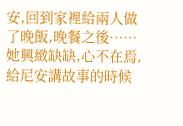安,回到家裡給兩人做了晚飯,晚餐之後……她興緻缺缺,心不在焉,給尼安講故事的時候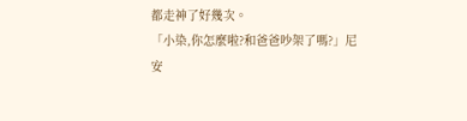都走神了好幾次。
「小染,你怎麼啦?和爸爸吵架了嗎?」尼安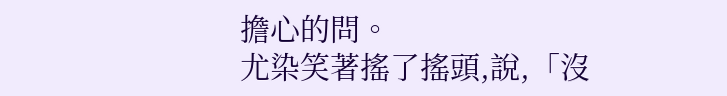擔心的問。
尤染笑著搖了搖頭,說,「沒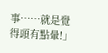事……就是覺得頭有點暈!」